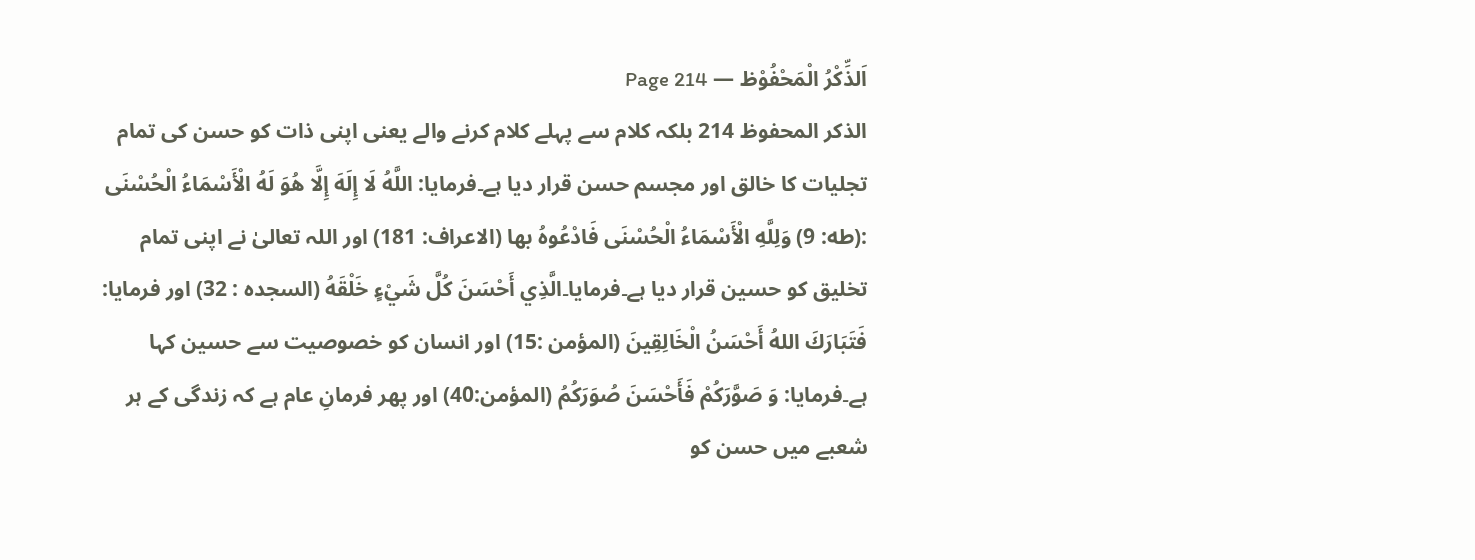اَلذِّکْرُ الْمَحْفُوْظ — Page 214
الذكر المحفوظ 214 بلکہ کلام سے پہلے کلام کرنے والے یعنی اپنی ذات کو حسن کی تمام تجلیات کا خالق اور مجسم حسن قرار دیا ہے۔فرمایا: اللَّهُ لَا إِلَهَ إِلَّا هُوَ لَهُ الْأَسْمَاءُ الْحُسْنَى :(طه: 9) وَلِلَّهِ الْأَسْمَاءُ الْحُسْنَى فَادْعُوهُ بها (الاعراف: 181) اور اللہ تعالیٰ نے اپنی تمام تخلیق کو حسین قرار دیا ہے۔فرمایا۔الَّذِي أَحْسَنَ كُلَّ شَيْءٍ خَلْقَهُ (السجدہ : 32) اور فرمایا: فَتَبَارَكَ اللهُ أَحْسَنُ الْخَالِقِينَ (المؤمن :15) اور انسان کو خصوصیت سے حسین کہا ہے۔فرمایا: وَ صَوَّرَكُمْ فَأَحْسَنَ صُوَرَكُمُ (المؤمن:40) اور پھر فرمانِ عام ہے کہ زندگی کے ہر شعبے میں حسن کو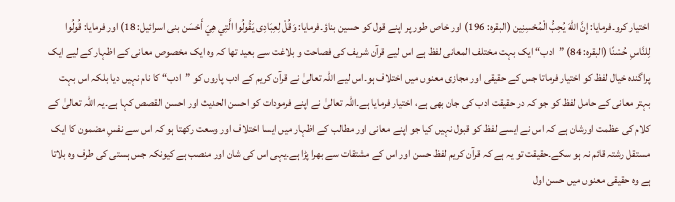اختیار کرو۔فرمایا: إِنَّ اللهَ يُحِبُّ الْمُحْسِنِين (البقرہ: 196) اور خاص طور پر اپنے قول کو حسین بناؤ۔فرمایا: وَقُلْ لِعِبَادِى يَقُولُوا الَّتِي هِيَ أَحْسَن بنی اسرائیل: 18) اور فرمایا: قُولُوا لِلنَّاسِ حُسْنًا (البقره: 84) ”ادب“ ایک بہت مختلف المعانی لفظ ہے اس لیے قرآن شریف کی فصاحت و بلاغت سے بعید تھا کہ وہ ایک مخصوص معانی کے اظہار کے لیے ایک پراگندہ خیال لفظ کو اختیار فرماتا جس کے حقیقی اور مجازی معنوں میں اختلاف ہو۔اس لیے اللہ تعالیٰ نے قرآن کریم کے ادب پاروں کو ”ادب“ کا نام نہیں دیا بلکہ اس بہت بہتر معانی کے حامل لفظ کو جو کہ در حقیقت ادب کی جان بھی ہے، اختیار فرمایا ہے۔اللہ تعالیٰ نے اپنے فرمودات کو احسن الحدیث اور احسن القصص کہا ہے۔یہ اللہ تعالیٰ کے کلام کی عظمت اورشان ہے کہ اس نے ایسے لفظ کو قبول نہیں کیا جو اپنے معانی اور مطالب کے اظہار میں ایسا اختلاف اور وسعت رکھتا ہو کہ اس سے نفسِ مضمون کا ایک مستقل رشتہ قائم نہ ہو سکے۔حقیقت تو یہ ہے کہ قرآن کریم لفظ حسن اور اس کے مشتقات سے بھرا پڑا ہے۔یہی اس کی شان اور منصب ہے کیونکہ جس ہستی کی طرف وہ بلاتا ہے وہ حقیقی معنوں میں حسن اول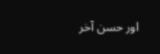اور حسن آخر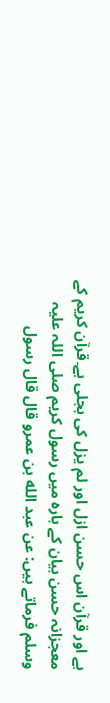ہے اور قرآن اس حسن ازل اور لم یزل کی بجلی ہے۔قرآن کریم کے معجزانہ حسن بیان کے بارہ میں رسول کریم صلی اللہ علیہ وسلم فرماتے ہیں: عن عبد الله بن عمرو قال قال رسول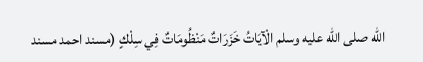الله صلى الله عليه وسلم الْآيَاتُ خَزَرَاتٌ مَنْظُومَاتٌ فِي سِلْكٍ (مسند احمد مسند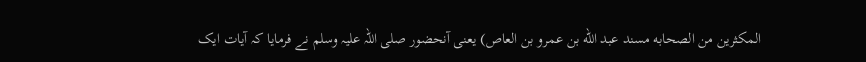المكثرين من الصحابه مسند عبد الله بن عمرو بن العاص) یعنی آنحضور صلی اللہ علیہ وسلم نے فرمایا کہ آیات ایک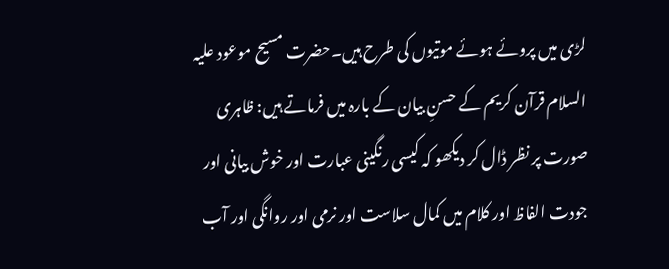لڑی میں پروئے ہوئے موتیوں کی طرح ہیں۔حضرت مسیح موعود علیہ السلام قرآن کریم کے حسنِ بیان کے بارہ میں فرماتے ہیں: ظاہری صورت پر نظر ڈال کر دیکھو کہ کیسی رنگینی عبارت اور خوش بیانی اور جودت الفاظ اور کلام میں کمال سلاست اور نرمی اور روانگی اور آب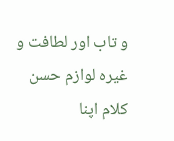و تاب اور لطافت و غیرہ لوازم حسن کلام اپنا